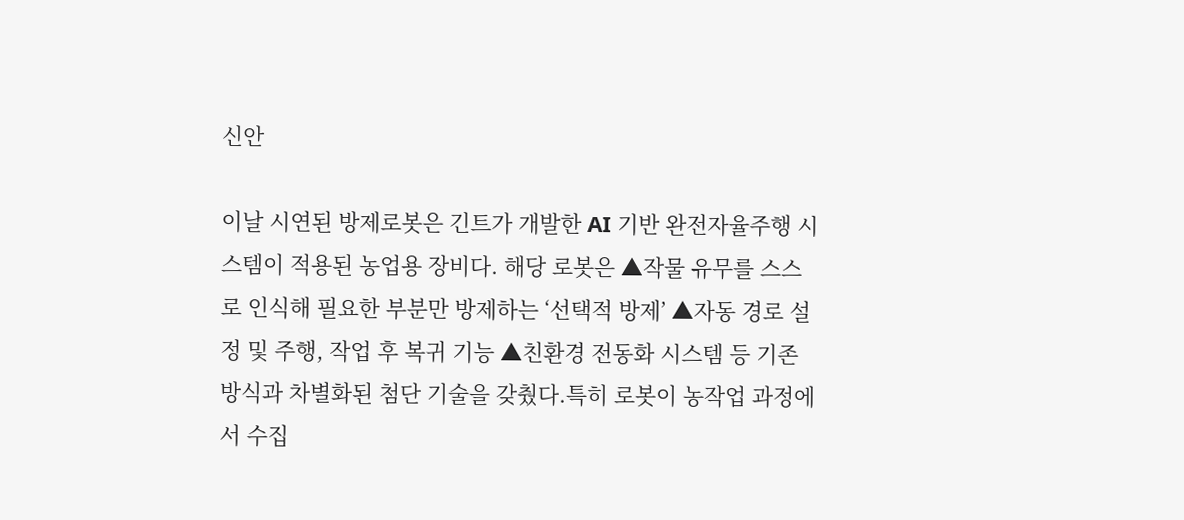신안

이날 시연된 방제로봇은 긴트가 개발한 AI 기반 완전자율주행 시스템이 적용된 농업용 장비다. 해당 로봇은 ▲작물 유무를 스스로 인식해 필요한 부분만 방제하는 ‘선택적 방제’ ▲자동 경로 설정 및 주행, 작업 후 복귀 기능 ▲친환경 전동화 시스템 등 기존 방식과 차별화된 첨단 기술을 갖췄다.특히 로봇이 농작업 과정에서 수집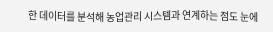한 데이터를 분석해 농업관리 시스템과 연계하는 점도 눈에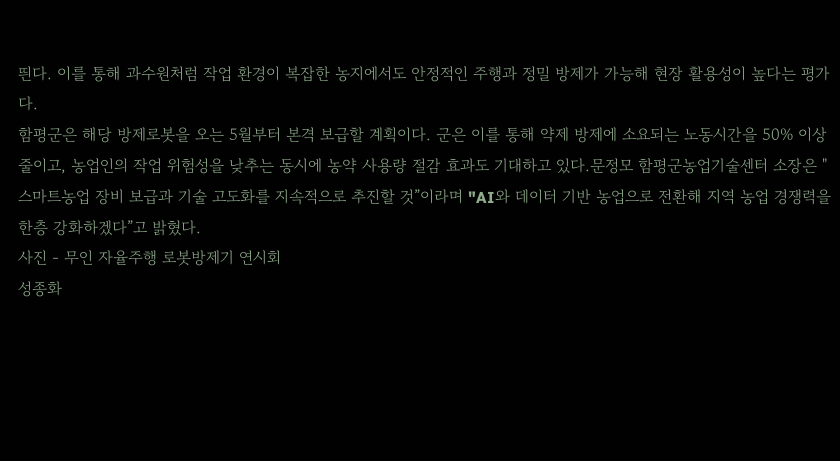띈다. 이를 통해 과수원처럼 작업 환경이 복잡한 농지에서도 안정적인 주행과 정밀 방제가 가능해 현장 활용성이 높다는 평가다.
함평군은 해당 방제로봇을 오는 5월부터 본격 보급할 계획이다. 군은 이를 통해 약제 방제에 소요되는 노동시간을 50% 이상 줄이고, 농업인의 작업 위험성을 낮추는 동시에 농약 사용량 절감 효과도 기대하고 있다.문정모 함평군농업기술센터 소장은 "스마트농업 장비 보급과 기술 고도화를 지속적으로 추진할 것”이라며 "AI와 데이터 기반 농업으로 전환해 지역 농업 경쟁력을 한층 강화하겠다”고 밝혔다.
사진 - 무인 자율주행 로봇방제기 연시회
성종화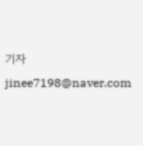기자 jinee7198@naver.com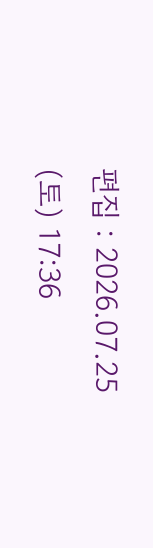편집 : 2026.07.25 (토) 17:36